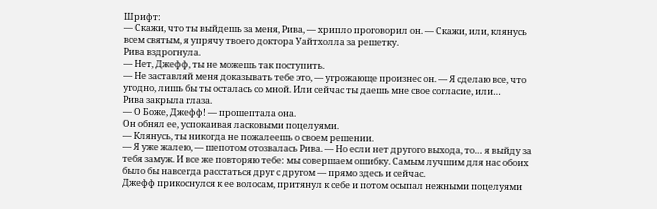Шрифт:
— Скажи, что ты выйдешь за меня, Рива, — хрипло проговорил он. — Скажи, или, клянусь всем святым, я упрячу твоего доктора Уайтхолла за решетку.
Рива вздрогнула.
— Нет, Джефф, ты не можешь так поступить.
— Не заставляй меня доказывать тебе это, — угрожающе произнес он. — Я сделаю все, что угодно, лишь бы ты осталась со мной. Или сейчас ты даешь мне свое согласие, или…
Рива закрыла глаза.
— О Боже, Джефф! — прошептала она.
Он обнял ее, успокаивая ласковыми поцелуями.
— Клянусь, ты никогда не пожалеешь о своем решении.
— Я уже жалею, — шепотом отозвалась Рива. — Но если нет другого выхода, то… я выйду за тебя замуж. И все же повторяю тебе: мы совершаем ошибку. Самым лучшим для нас обоих было бы навсегда расстаться друг с другом — прямо здесь и сейчас.
Джефф прикоснулся к ее волосам, притянул к себе и потом осыпал нежными поцелуями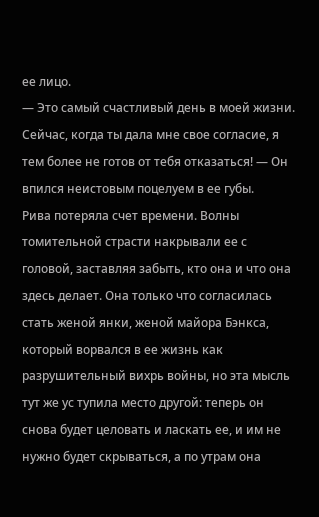ее лицо.
— Это самый счастливый день в моей жизни. Сейчас, когда ты дала мне свое согласие, я тем более не готов от тебя отказаться! — Он впился неистовым поцелуем в ее губы.
Рива потеряла счет времени. Волны томительной страсти накрывали ее с головой, заставляя забыть, кто она и что она здесь делает. Она только что согласилась стать женой янки, женой майора Бэнкса, который ворвался в ее жизнь как разрушительный вихрь войны, но эта мысль тут же ус тупила место другой: теперь он снова будет целовать и ласкать ее, и им не нужно будет скрываться, а по утрам она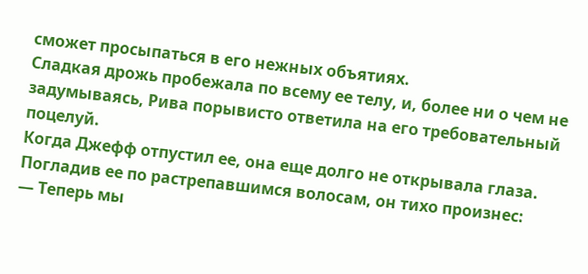сможет просыпаться в его нежных объятиях.
Сладкая дрожь пробежала по всему ее телу, и, более ни о чем не задумываясь, Рива порывисто ответила на его требовательный поцелуй.
Когда Джефф отпустил ее, она еще долго не открывала глаза. Погладив ее по растрепавшимся волосам, он тихо произнес:
— Теперь мы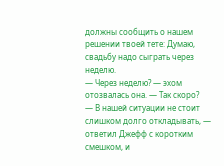должны сообщить о нашем решении твоей тете: Думаю, свадьбу надо сыграть через неделю.
— Через неделю? — эхом отозвалась она. — Так скоро?
— В нашей ситуации не стоит слишком долго откладывать, — ответил Джефф с коротким смешком, и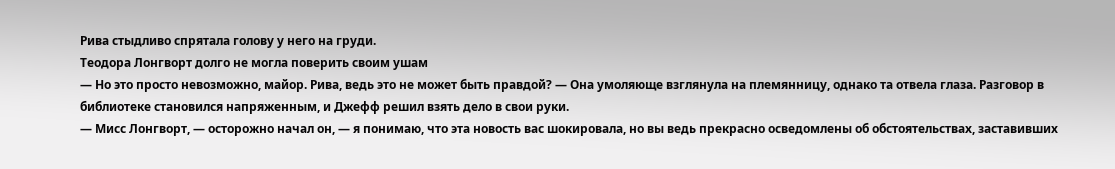Рива стыдливо спрятала голову у него на груди.
Теодора Лонгворт долго не могла поверить своим ушам
— Но это просто невозможно, майор. Рива, ведь это не может быть правдой? — Она умоляюще взглянула на племянницу, однако та отвела глаза. Разговор в библиотеке становился напряженным, и Джефф решил взять дело в свои руки.
— Мисс Лонгворт, — осторожно начал он, — я понимаю, что эта новость вас шокировала, но вы ведь прекрасно осведомлены об обстоятельствах, заставивших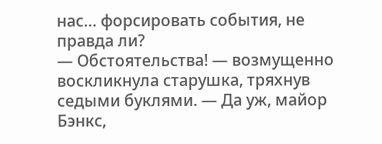нас… форсировать события, не правда ли?
— Обстоятельства! — возмущенно воскликнула старушка, тряхнув седыми буклями. — Да уж, майор Бэнкс,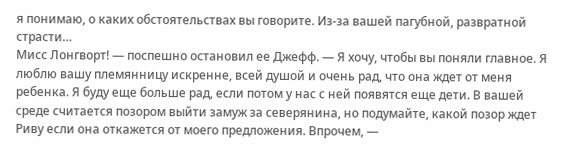я понимаю, о каких обстоятельствах вы говорите. Из-за вашей пагубной, развратной страсти…
Мисс Лонгворт! — поспешно остановил ее Джефф. — Я хочу, чтобы вы поняли главное. Я люблю вашу племянницу искренне, всей душой и очень рад, что она ждет от меня ребенка. Я буду еще больше рад, если потом у нас с ней появятся еще дети. В вашей среде считается позором выйти замуж за северянина, но подумайте, какой позор ждет Риву если она откажется от моего предложения. Впрочем, —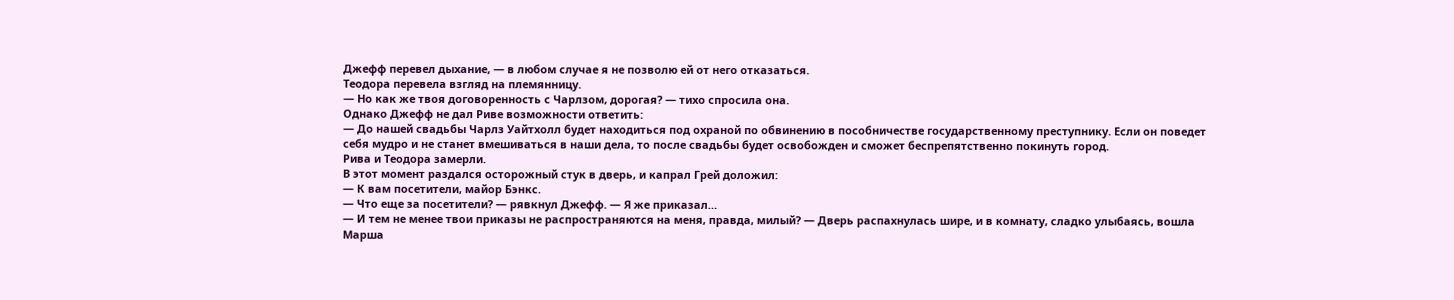Джефф перевел дыхание, — в любом случае я не позволю ей от него отказаться.
Теодора перевела взгляд на племянницу.
— Но как же твоя договоренность с Чарлзом, дорогая? — тихо спросила она.
Однако Джефф не дал Риве возможности ответить:
— До нашей свадьбы Чарлз Уайтхолл будет находиться под охраной по обвинению в пособничестве государственному преступнику. Если он поведет себя мудро и не станет вмешиваться в наши дела, то после свадьбы будет освобожден и сможет беспрепятственно покинуть город.
Рива и Теодора замерли.
В этот момент раздался осторожный стук в дверь, и капрал Грей доложил:
— К вам посетители, майор Бэнкс.
— Что еще за посетители? — рявкнул Джефф. — Я же приказал…
— И тем не менее твои приказы не распространяются на меня, правда, милый? — Дверь распахнулась шире, и в комнату, сладко улыбаясь, вошла Марша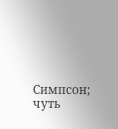Симпсон; чуть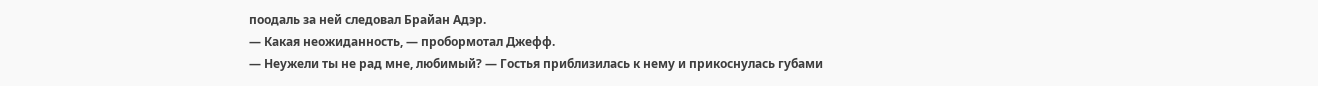поодаль за ней следовал Брайан Адэр.
— Какая неожиданность, — пробормотал Джефф.
— Неужели ты не рад мне, любимый? — Гостья приблизилась к нему и прикоснулась губами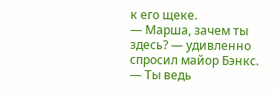к его щеке.
— Марша, зачем ты здесь? — удивленно спросил майор Бэнкс. — Ты ведь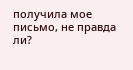получила мое письмо, не правда ли?